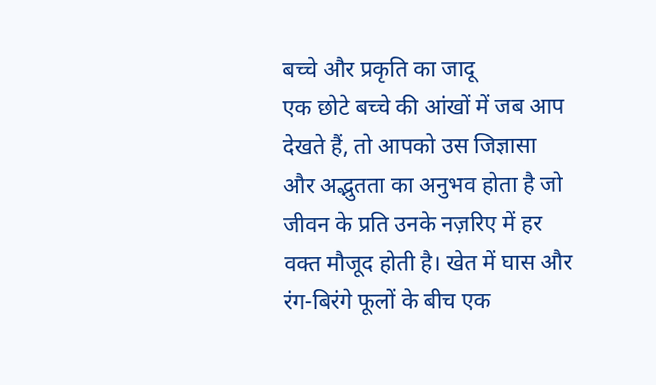बच्चे और प्रकृति का जादू
एक छोटे बच्चे की आंखों में जब आप देखते हैं, तो आपको उस जिज्ञासा और अद्भुतता का अनुभव होता है जो जीवन के प्रति उनके नज़रिए में हर वक्त मौजूद होती है। खेत में घास और रंग-बिरंगे फूलों के बीच एक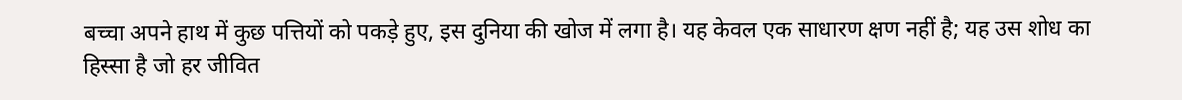बच्चा अपने हाथ में कुछ पत्तियों को पकड़े हुए, इस दुनिया की खोज में लगा है। यह केवल एक साधारण क्षण नहीं है; यह उस शोध का हिस्सा है जो हर जीवित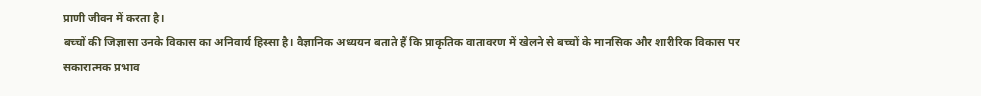प्राणी जीवन में करता है।
बच्चों की जिज्ञासा उनके विकास का अनिवार्य हिस्सा है। वैज्ञानिक अध्ययन बताते हैं कि प्राकृतिक वातावरण में खेलने से बच्चों के मानसिक और शारीरिक विकास पर सकारात्मक प्रभाव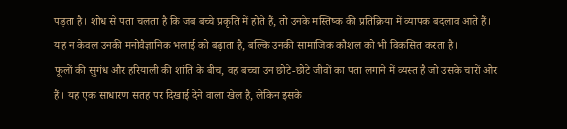पड़ता है। शोध से पता चलता है कि जब बच्चे प्रकृति में होते हैं, तो उनके मस्तिष्क की प्रतिक्रिया में व्यापक बदलाव आते हैं। यह न केवल उनकी मनोवैज्ञानिक भलाई को बढ़ाता है, बल्कि उनकी सामाजिक कौशल को भी विकसित करता है।
फूलों की सुगंध और हरियाली की शांति के बीच, वह बच्चा उन छोटे-छोटे जीवों का पता लगाने में व्यस्त है जो उसके चारों ओर हैं। यह एक साधारण सतह पर दिखाई देने वाला खेल है, लेकिन इसके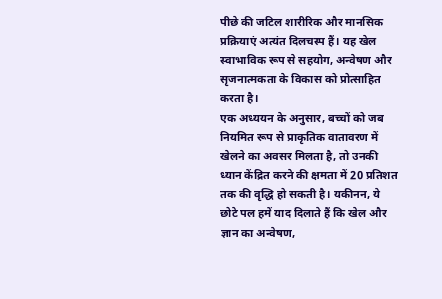पीछे की जटिल शारीरिक और मानसिक प्रक्रियाएं अत्यंत दिलचस्प हैं। यह खेल स्वाभाविक रूप से सहयोग, अन्वेषण और सृजनात्मकता के विकास को प्रोत्साहित करता है।
एक अध्ययन के अनुसार, बच्चों को जब नियमित रूप से प्राकृतिक वातावरण में खेलने का अवसर मिलता है, तो उनकी ध्यान केंद्रित करने की क्षमता में 20 प्रतिशत तक की वृद्धि हो सकती है। यकीनन, ये छोटे पल हमें याद दिलाते हैं कि खेल और ज्ञान का अन्वेषण,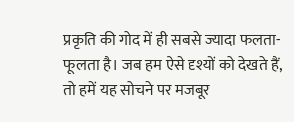प्रकृति की गोद में ही सबसे ज्यादा फलता-फूलता है। जब हम ऐसे दृश्यों को देखते हैं, तो हमें यह सोचने पर मजबूर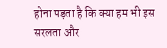होना पड़ता है कि क्या हम भी इस सरलता और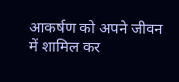आकर्षण को अपने जीवन में शामिल कर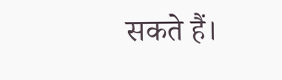सकते हैं।